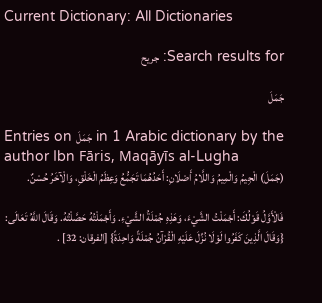Current Dictionary: All Dictionaries

Search results for: جريح

جَمَلَ

Entries on جَمَلَ  in 1 Arabic dictionary by the author Ibn Fāris, Maqāyīs al-Lugha
(جَمَلَ) الْجِيمُ وَالْمِيمُ وَاللَّامُ أَصْلَانِ: أَحَدُهُمَا تَجَمُّعُ وَعِظَمُ الْخَلْقِ، وَالْآخَرُ حُسْنٌ.

فَالْأَوَّلُ قَوْلُكَ: أَجْمَلْتُ الشَّيْءَ، وَهَذِهِ جُمْلَةُ الشَّيْءِ. وَأَجْمَلْتُهُ حَصَّلْتُهُ. وَقَالَ اللَّهُ تَعَالَى: {وَقَالَ الَّذِينَ كَفَرُوا لَوْلَا نُزِّلَ عَلَيْهِ الْقُرْآنُ جُمْلَةً وَاحِدَةً} [الفرقان: 32] .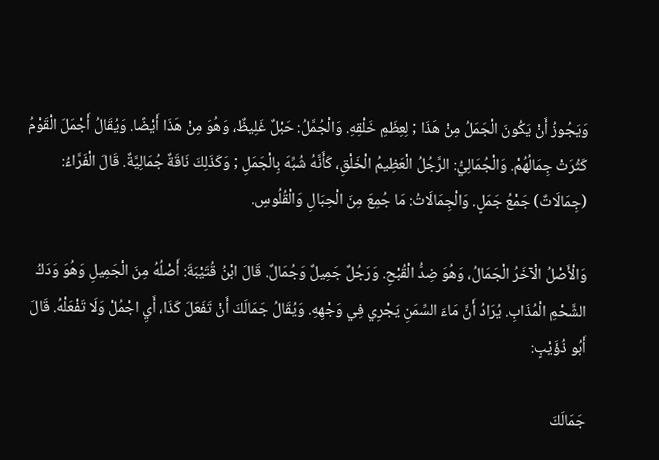وَيَجُوزُ أَنْ يَكُونَ الْجَمَلُ مِنْ هَذَا ; لِعِظَمِ خَلْقِهِ. وَالْجُمَّلُ: حَبْلٌ غَلِيظٌ، وَهُوَ مِنْ هَذَا أَيْضًا. وَيُقَالُ أَجْمَلَ الْقَوْمُ كَثُرَتْ جِمَالُهُمْ. وَالْجُمَالِيُّ: الرَّجُلُ الْعَظِيمُ الْخَلْقِ، كَأَنَّهُ شُبِّهَ بِالْجَمَلِ ; وَكَذَلِكَ نَاقَةٌ جُمَالِيَّةٌ. قَالَ الْفَرَّاءُ: (جِمَالَاتٌ) جَمْعُ جَمَلٍ. وَالْجِمَالَاتُ: مَا جُمِعَ مِنَ الْحِبَالِ وَالْقُلُوسِ.

وَالْأَصْلُ الْآخَرُ الْجَمَالُ، وَهُوَ ضِدُّ الْقُبْحِ. وَرَجُلٌ جَمِيلٌ وَجُمَالٌ. قَالَ ابْنُ قُتَيْبَةَ: أَصْلُهُ مِنَ الْجَمِيلِ وَهُوَ وَدَكُ الشَّحْمِ الْمُذَابِ. يُرَادُ أَنَّ مَاءَ السِّمَنِ يَجْرِي فِي وَجْهِهِ. وَيُقَالُ جَمَالَكَ أَنْ تَفَعَلَ كَذَا، أَيِ اجْمُلْ وَلَا تَفْعَلْهُ. قَالَ أَبُو ذُؤَيْبٍ:

جَمَالَكَ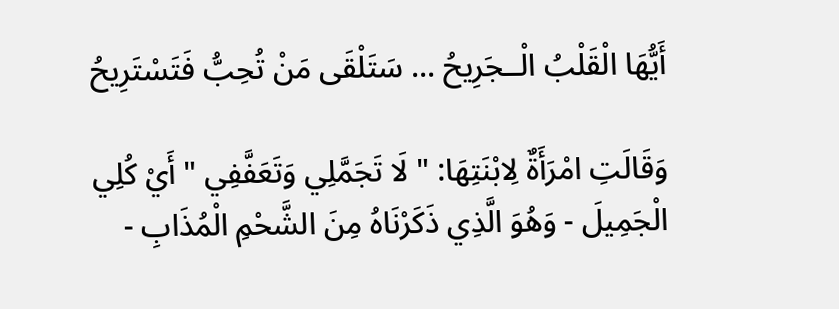أَيُّهَا الْقَلْبُ الْــجَرِيحُ ... سَتَلْقَى مَنْ تُحِبُّ فَتَسْتَرِيحُ

وَقَالَتِ امْرَأَةٌ لِابْنَتِهَا: " لَا تَجَمَّلِي وَتَعَفَّفِي " أَيْ كُلِي الْجَمِيلَ - وَهُوَ الَّذِي ذَكَرْنَاهُ مِنَ الشَّحْمِ الْمُذَابِ -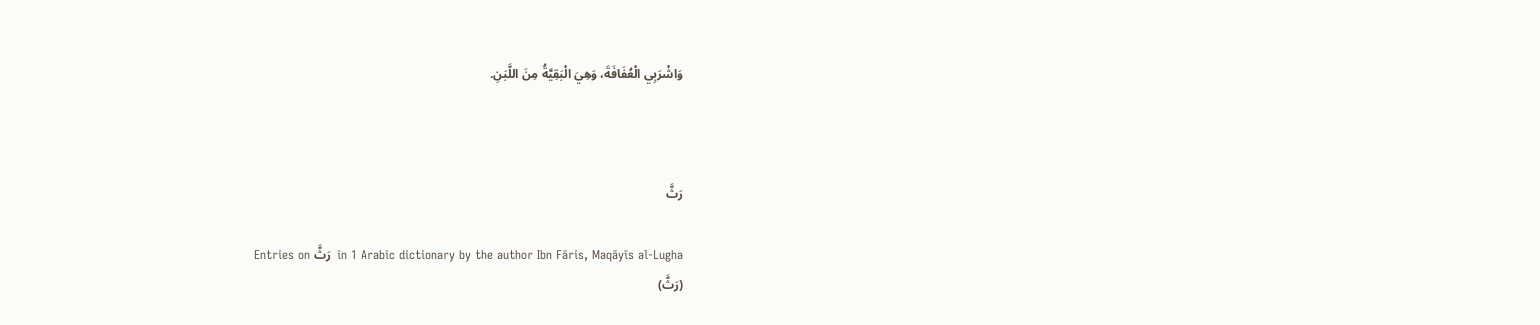وَاشْرَبِي الْعُفَافَةَ، وَهِيَ الْبَقِيَّةُ مِنَ اللَّبَنِ.



رَثَّ

Entries on رَثَّ  in 1 Arabic dictionary by the author Ibn Fāris, Maqāyīs al-Lugha
(رَثَّ)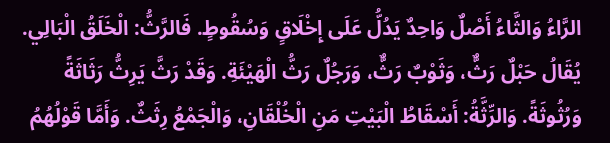الرَّاءُ وَالثَّاءُ أَصْلٌ وَاحِدٌ يَدُلُّ عَلَى إِخْلَاقٍ وَسُقُوطٍ. فَالرَّثُّ: الْخَلَقُ الْبَالِي. يُقَالُ حَبْلٌ رَثٌّ، وَثَوْبٌ رَثٌّ، وَرَجُلٌ رَثُّ الْهَيْئَةِ. وَقَدْ رَثَّ يَرِثُّ رَثَاثَةً وَرُثُوثَةً. وَالرِّثَّةُ: أَسْقَاطُ الْبَيْتِ مَنِ الْخُلْقَانِ، وَالْجَمْعُ رِثَثٌ. وَأَمَّا قَوْلُهُمُ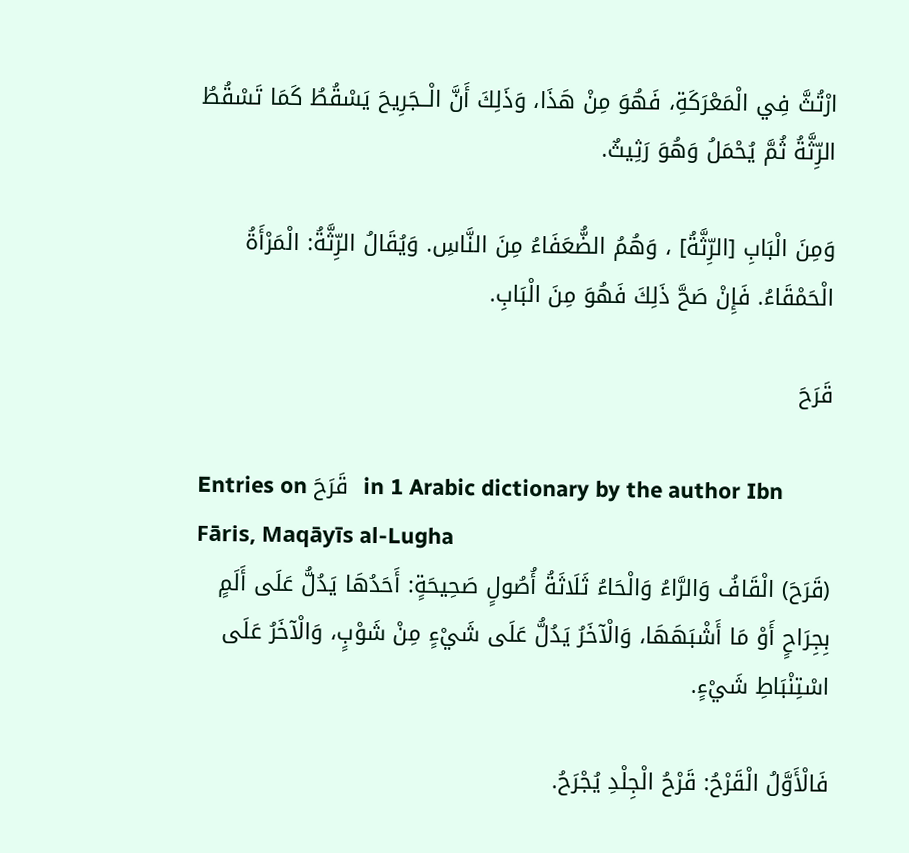ارْتُثَّ فِي الْمَعْرَكَةِ، فَهُوَ مِنْ هَذَا، وَذَلِكَ أَنَّ الْــجَرِيحَ يَسْقُطُ كَمَا تَسْقُطُ الرِّثَّةُ ثُمَّ يُحْمَلُ وَهُوَ رَثِيثٌ.

وَمِنَ الْبَابِ [الرِّثَّةُ] ، وَهُمُ الضُّعَفَاءُ مِنَ النَّاسِ. وَيُقَالُ الرِّثَّةُ: الْمَرْأَةُ الْحَمْقَاءُ. فَإِنْ صَحَّ ذَلِكَ فَهُوَ مِنَ الْبَابِ.

قَرَحَ

Entries on قَرَحَ  in 1 Arabic dictionary by the author Ibn Fāris, Maqāyīs al-Lugha
(قَرَحَ) الْقَافُ وَالرَّاءُ وَالْحَاءُ ثَلَاثَةُ أُصُولٍ صَحِيحَةٍ: أَحَدُهَا يَدُلُّ عَلَى أَلَمٍ بِجِرَاحٍ أَوْ مَا أَشْبَهَهَا، وَالْآخَرُ يَدُلُّ عَلَى شَيْءٍ مِنْ شَوْبٍ، وَالْآخَرُ عَلَى اسْتِنْبَاطِ شَيْءٍ.

فَالْأَوَّلُ الْقَرْحُ: قَرْحُ الْجِلْدِ يُجْرَحُ.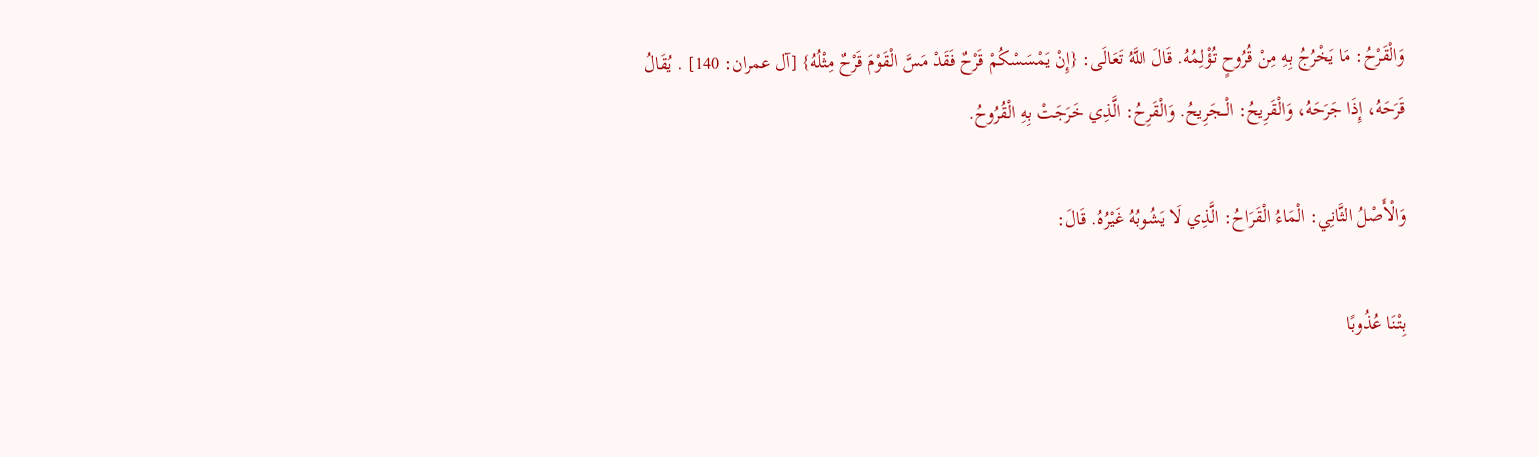وَالْقَرْحُ: مَا يَخْرُجُ بِهِ مِنْ قُرُوحٍ تُؤْلِمُهُ. قَالَ اللَّهُ تَعَالَى: {إِنْ يَمْسَسْكُمْ قَرْحٌ فَقَدْ مَسَّ الْقَوْمَ قَرْحٌ مِثْلُهُ} [آل عمران: 140] . يُقَالُ قَرَحَهُ، إِذَا جَرَحَهُ، وَالْقَرِيحُ: الْــجَرِيحُ. وَالْقَرِحُ: الَّذِي خَرَجَتْ بِهِ الْقُرُوحُ.

وَالْأَصْلُ الثَّانِي: الْمَاءُ الْقَرَاحُ: الَّذِي لَا يَشُوبُهُ غَيْرُهُ. قَالَ:

بِتْنَا عُذُوبًا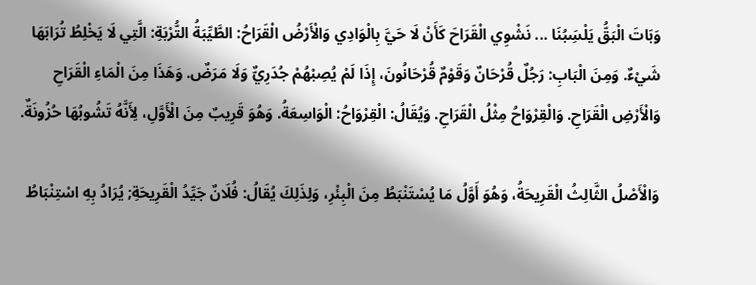وَبَاتَ الْبَقُّ يَلْسَِبُنَا ... نَشْوِي الْقَرَاحَ كَأَنْ لَا حَيَّ بِالْوَادِي وَالْأَرْضُ الْقَرَاحُ: الطَّيِّبَةُ التُّرْبَةِ: الَّتِي لَا يَخْلِطُ تُرَابَهَا شَيْءٌ. وَمِنَ الْبَابِ: رَجُلٌ قُرْحَانٌ وَقَوْمٌ قُرْحَانُونَ، إِذَا لَمْ يُصِبْهُمْ جُدَرِيٌّ وَلَا مَرَضٌ. وَهَذَا مِنَ الْمَاءِ الْقَرَاحِ وَالْأَرْضِ الْقَرَاحِ. وَالْقِرْوَاحُ مِثْلُ الْقَرَاحِ. وَيُقَالُ: الْقِرْوَاحُ: الْوَاسِعَةُ. وَهُوَ قَرِيبٌ مِنَ الْأَوَّلِ، لِأَنَّهُ تَشُوبُهَا حُزُونَةٌ.

وَالْأَصْلُ الثَّالِثُ الْقَرِيحَةُ، وَهُوَ أَوَّلُ مَا يُسْتَنْبَطُ مِنَ الْبِئْرِ، وَلِذَلِكَ يُقَالُ: فُلَانٌ جَيِّدُ الْقَرِيحَةِ; يُرَادُ بِهِ اسْتِنْبَاطُ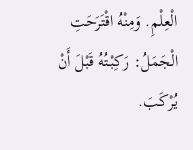الْعِلْمِ. وَمِنْهُ اقْتَرَحَتِ الْجَمَلُ: رَكِبْتُهُ قَبْلَ أَنْ يُرْكَبَ.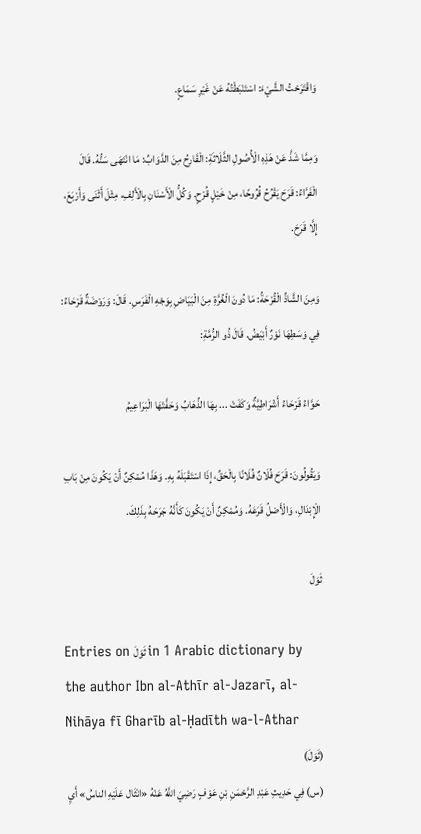وَاقْتَرَحْتُ الشَّيْءَ: اسْتَنْبَطْتُهُ عَنْ غَيْرِ سَمَاعٍ.

وَمِمَّا شَذَّ عَنْ هَذِهِ الْأُصُولِ الثَّلَاثَةِ: الْقَارِحُ مِنَ الدَّوَابِّ: مَا انْتَهَى سَنُّهُ. قَالَ الْفَرَّاءُ: قَرَحَ يَقْرُحُ قُرُوحًا، مِنْ خَيْلٍ قُرْحٍ. وَكُلُّ الْأَسْنَانِ بِالْأَلِفِ، مِثْلَ أَثْنَى وَأَرْبَعَ، إِلَّا قَرَحَ.

وَمِنَ الشَّاذِّ الْقُرْحَةُ: مَا دُونَ الْغُرَّةِ مِنَ الْبَيَاضِ بِوَجْهِ الْفَرَسِ. قَالَ: وَرَوْضَةٌ قَرْحَاءُ: فِي وَسَطِهَا نَوْرٌ أَبْيَضُ. قَالَ ذُو الرُّمَّةِ:

حَوَّاءُ قَرْحَاءُ أَشْرَاطِيَّةٌ وَكَفَتْ ... بِهَا الذِّهَابُ وَحَفَّتْهَا الْبَرَاعِيمُ

وَيَقُولُونَ: قَرَحَ فُلَانٌ فُلَانًا بِالْحَقِّ، إِذَا اسْتَقْبَلَهُ بِهِ. وَهَذَا مُمْكِنٌ أَنْ يَكُونَ مِنْ بَابِ الْإِبْدَالِ، وَالْأَصْلُ قَرَعَهُ. وَمُمْكِنٌ أَنْ يَكُونَ كَأَنَّهُ جَرَحَهُ بِذَلِكَ.

ثَوَلَ

Entries on ثَوَلَ in 1 Arabic dictionary by the author Ibn al-Athīr al-Jazarī, al-Nihāya fī Gharīb al-Ḥadīth wa-l-Athar
(ثَوَلَ)
(س) فِي حَدِيثِ عَبْدِ الرَّحْمَنِ بْنِ عَوْفٍ رَضِيَ اللَّهُ عَنْهُ «انْثَال عَلَيْهِ الناسُ» أَيِ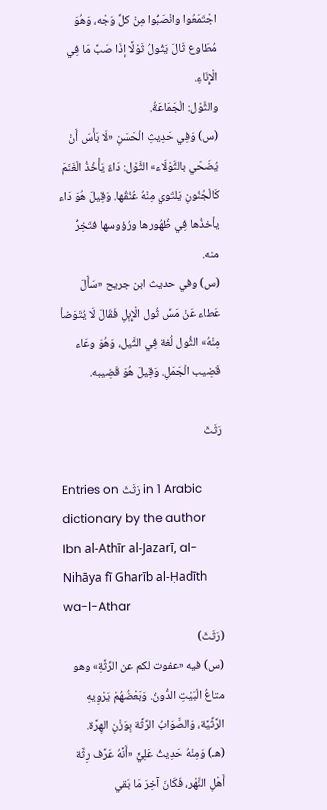اجْتَمَعُوا وانْصَبُّوا مِنْ كلِّ وَجْه، وَهُوَ مُطَاوع ثَالَ يَثُولُ ثَوْلًا إذَا صَبَّ مَا فِي الْإِنَاءِ.
والثَّوْل: الْجَمَاعَةُ.
(س) وَفِي حَدِيثِ الْحَسَنِ «لَا بَأْسَ أَنْ يُضَحّي بالثَّوْلَاء» الثَّوْل: دَاءٌ يَأْخُذُ الْغَنَمَ كَالْجُنُونِ يَلتَوي مِنْهُ عُنُقُها. وَقِيلَ هُوَ دَاء يأخذُها فِي ظُهُورها ورُؤوسها فتَخِرُّ منه.
(س) وفي حديث ابن جريح «سَأَلَ عَطاء عَنْ مَسِّ ثُول الْإِبِلِ فَقَالَ لَا يُتَوَضأ مِنْهُ» الثُّول لُغة فِي الثَّيل، وَهُوَ وعَاء قَضِيب الْجَمَلِ. وَقِيلَ هُوَ قَضِيبه.

رَثَثَ

Entries on رَثَثَ in 1 Arabic dictionary by the author Ibn al-Athīr al-Jazarī, al-Nihāya fī Gharīb al-Ḥadīth wa-l-Athar
(رَثَثَ)
(س) فيه «عفوت لكم عن الرِّثَّةِ» وهو متاعُ الْبَيْتِ الدُّونُ. وَبَعْضُهُمْ يَرْوِيهِ الرَّثِّيَّة، وَالصَّوَابُ الرِّثَّة بِوَزْنِ الهِرَّة.
(هـ) وَمِنْهُ حَدِيثُ عَلِيٍّ «أَنَّهُ عَرَّف رِثَّة أَهْلِ النَّهْر، فَكَانَ آخِرَ مَا بَقي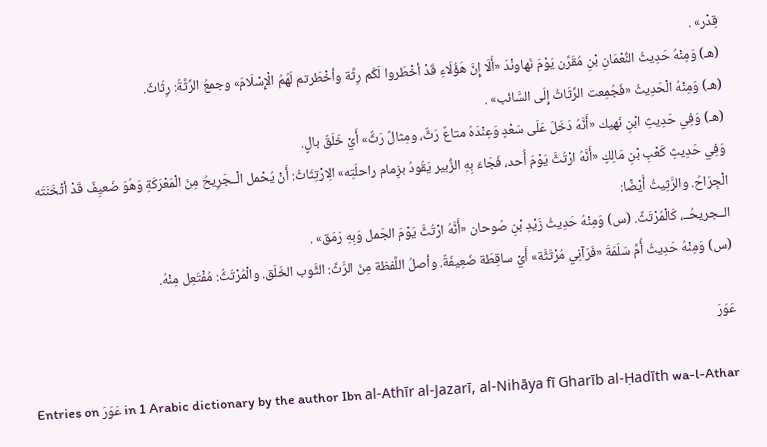قِدْر» .
(هـ) وَمِنْهُ حَدِيثُ النُّعْمَانِ بْنِ مُقَرِّن يَوْمَ نَهاونْدَ «أَلَا إِنَّ هَؤُلَاءِ قَدْ أخْطَروا لَكُم رِثَّة وأخْطَرتم لَهُمُ الْإِسْلَامَ» وجمعُ الرِّثَّةُ: رِثَاثٌ.
(هـ) وَمِنْهُ الْحَدِيثُ «فَجُمِعت الرِّثَاثُ إِلَى السَّائب» .
(هـ) وَفِي حَدِيثِ ابْنِ نَهيك «أَنَّهُ دَخَلَ عَلَى سَعْدٍ وَعِنْدَهُ متاعٌ رَثٌّ، ومِثالٌ رَثٌّ» أَيْ خَلَقٌ بالٍ.
وَفِي حَدِيثِ كَعْبِ بْنِ مَالِكٍ «أَنَّهُ ارْتُثَّ يَوْمَ أُحد، فَجَاءَ بِهِ الزُّبير يَقُودُ بزِمام راحلَتِه» الِارْتِثَاثُ: أَنْ يُحْمل الْــجَرِيحُ مِنَ الْمَعْرَكَةِ وَهُوَ ضَعيِفٌ قَدْ أثْخَنَتَه الْجِرَاحُ. والرَّثِيثُ أَيْضًا:
الــجريحُــ، كَالْمُرْتَثِّ. (س) وَمِنْهُ حَدِيثُ زَيْدِ بْنِ صُوحان «أَنَّهُ ارْتُثَّ يَوْمَ الجَمل وَبِهِ رَمَق» .
(س) وَمِنْهُ حَدِيثُ أُمِّ سَلَمَةَ «فَرَآنِي مُرْتَثَّة» أَيْ ساقِطَة ضَعِيفَةٌ. وأصلُ اللَّفظة مِنَ الرَّثِّ: الثَّوب الخَلَق. والْمُرْتَثُّ: مُفْتَعِل مِنْهُ.

عَوَرَ

Entries on عَوَرَ in 1 Arabic dictionary by the author Ibn al-Athīr al-Jazarī, al-Nihāya fī Gharīb al-Ḥadīth wa-l-Athar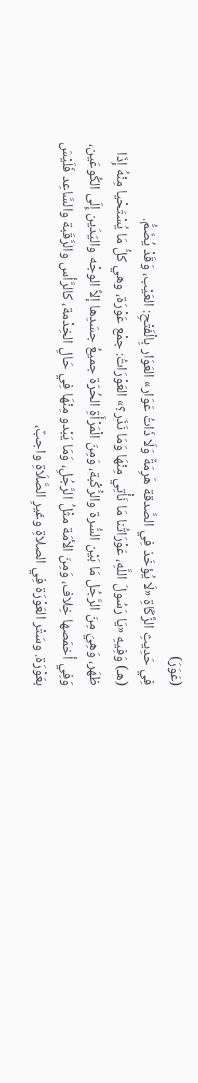(عَوَرَ)
فِي حَدِيثِ الزَّكَاةِ «لَا يُؤخَذ فِي الصَّدقة هَرِمَةٌ وَلَا ذَاتُ عَوَار» العَوَار بِالْفَتْحِ: العَيْب، وَقَدْ يُضَمُّ.
(هـ) وَفِيهِ «يَا رَسُولَ اللَّهِ، عَوْرَاتُنا مَا نَأْتِي مِنْهَا وَمَا نَذَر؟» العَوْرَاتُ: جمْع عَوْرَة، وهي كلُّ مَا يُسْتَحْيا مِنْهُ إِذَا ظهَر، وَهِيَ مِنَ الرَّجُل مَا بَيْن السُّرة والرُّكْبة، وَمِنَ الْمَرْأَةِ الحُرّة جميعُ جسَدِها إلاَّ الوجْه واليَدَين إِلَى الكُوعَين، وَفِي أخمَصها خِلاف، وَمِنَ الأمَة مثْلُ الرَّجُلِ، وَمَا يَبْدو مِنْهَا فِي حَالِ الخِدْمة، كالرَّأس والرَّقَبة والسَّاعِد فَلَيْسَ بعَوْرَة. وسَتْر العَوْرَة فِي الصلاةِ وغيرِ الصَّلَاةِ واجبٌ،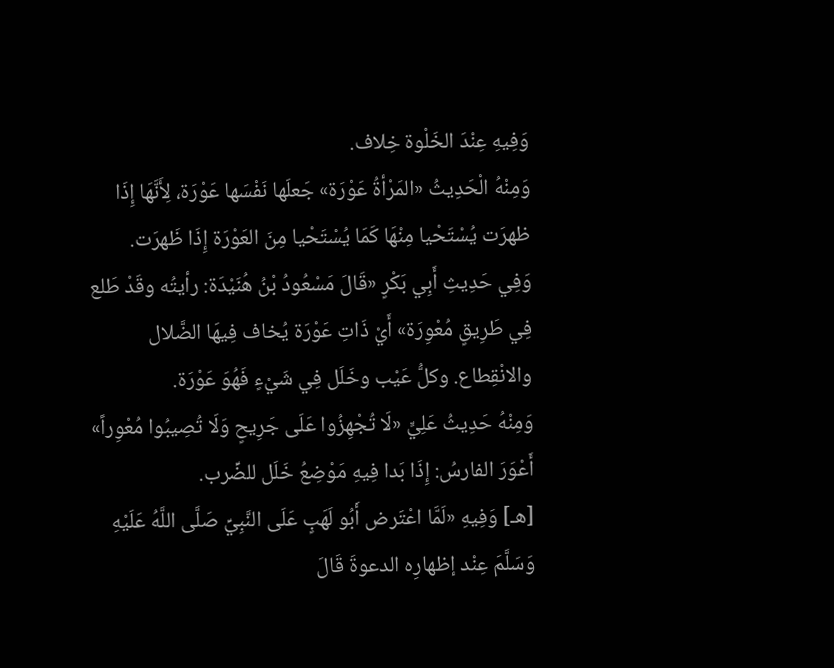وَفِيهِ عِنْدَ الخَلْوة خِلاف.
وَمِنْهُ الْحَدِيثُ «المَرْأةُ عَوْرَة» جَعلَها نَفْسَها عَوْرَة، لِأَنَّهَا إِذَا ظهرَت يُسْتَحْيا مِنْهَا كَمَا يُسْتَحْيا مِنَ العَوْرَة إِذَا ظَهرَت.
وَفِي حَدِيثِ أَبِي بَكْرٍ «قَالَ مَسْعُودُ بْنُ هُنَيْدَة: رأيتُه وقَدْ طَلع فِي طَرِيقٍ مُعْوِرَة» أَيْ ذَاتِ عَوْرَة يُخاف فِيهَا الضَّلال والانْقِطاع. وكلُّ عَيْب وخَلَل فِي شَيْءٍ فَهُوَ عَوْرَة.
وَمِنْهُ حَدِيثُ عَلِيٍّ «لَا تُجْهِزُوا عَلَى جَرِيحٍ وَلَا تُصِيبُوا مُعْوِراً» أَعْوَرَ الفارسُ: إِذَا بَدا فِيهِ مَوْضِعُ خَلَل للضِّرب.
[هـ] وَفِيهِ «لَمَّا اعْتَرض أَبُو لَهَبٍ عَلَى النَّبِيِّ صَلَّى اللَّهُ عَلَيْهِ وَسَلَّمَ عِنْد إظهارِه الدعوةَ قَالَ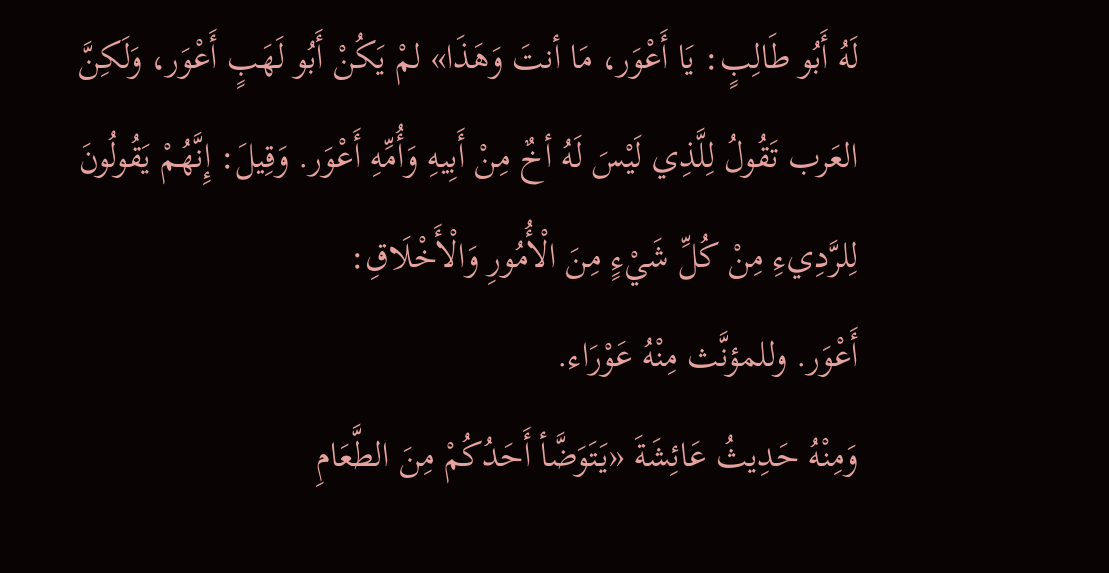لَهُ أَبُو طَالِبٍ: يَا أَعْوَر، مَا أنتَ وَهَذَا» لمْ يَكُنْ أَبُو لَهَبٍ أَعْوَر، وَلَكِنَّ العَرب تَقُولُ لِلَّذِي لَيْسَ لَهُ أخٌ مِنْ أَبِيهِ وَأُمِّهِ أَعْوَر. وَقِيلَ: إِنَّهُمْ يَقُولُونَ لِلرَّدِيءِ مِنْ كُلِّ شَيْءٍ مِنَ الْأُمُورِ وَالْأَخْلَاقِ:
أَعْوَر. وللمؤنَّث مِنْهُ عَوْرَاء.
وَمِنْهُ حَدِيثُ عَائِشَةَ «يَتَوَضَّأ أَحَدُكُمْ مِنَ الطَّعَامِ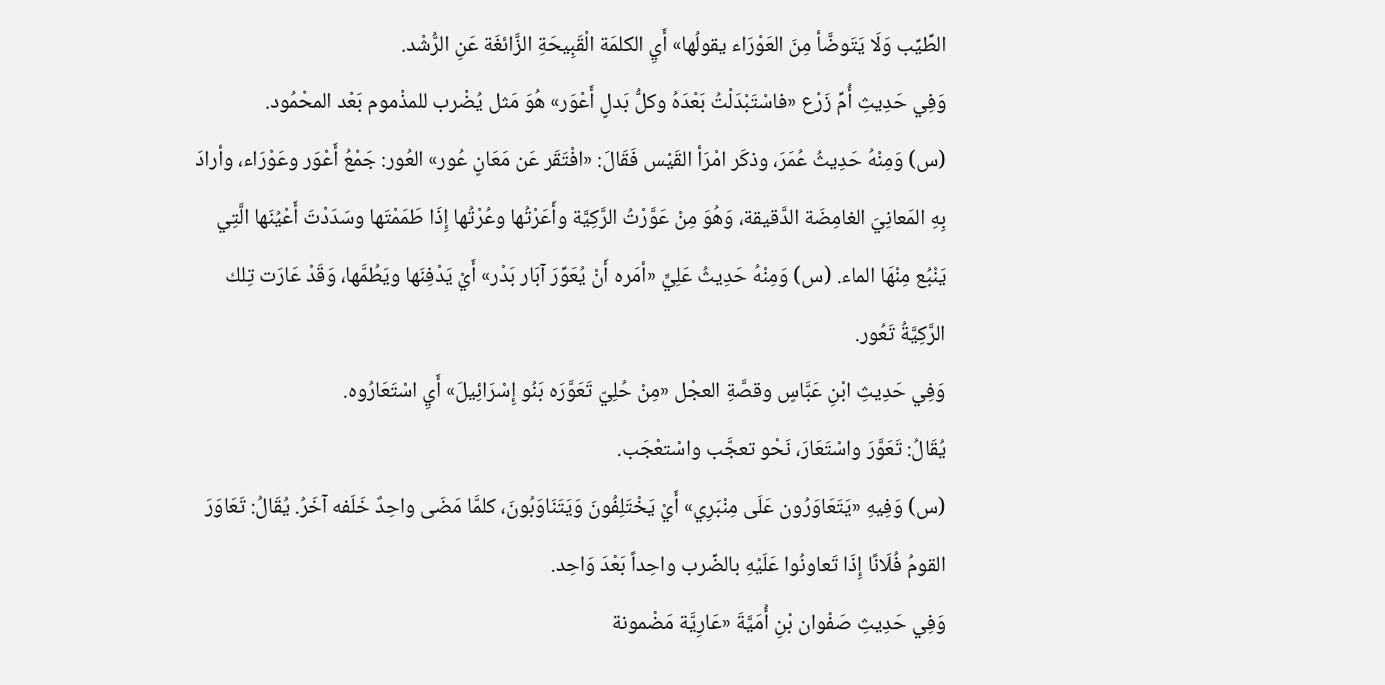الطِّيِّب وَلَا يَتَوضَّأ مِنَ العَوْرَاء يقولُها» أَيِ الكلمَة الْقَبِيحَةِ الزَّائغَة عَنِ الرُّشْد.
وَفِي حَدِيثِ أُمِّ زَرْع «فاسْتَبْدَلْتُ بَعْدَهُ وكلُّ بَدلٍ أَعْوَر» هُوَ مَثل يُضْرب للمذْموم بَعْد المحْمُود.
(س) وَمِنْهُ حَدِيثُ عُمَرَ، وذكَر امْرَأ القَيْس فَقَالَ: «افْتَقَر عَن مَعَانٍ عُور» العُور: جَمْعُ أَعْوَر وعَوْرَاء، وأرادَ بِهِ المَعانِيَ الغامِضَة الدَّقيقة، وَهُوَ مِنْ عَوَّرْتُ الرَّكِيَّة وأَعَرْتُها وعُرْتُها إِذَا طَمَمْتَها وسَدَدْتَ أَعْيُنَها الَّتِي يَنْبُع مِنْهَا الماء. (س) وَمِنْهُ حَدِيثُ عَلِيٍّ «أمَره أَنْ يُعَوِّرَ آبَار بَدْر» أَيْ يَدْفِنَها ويَطُمَّها، وَقَدْ عَارَت تِلك الرَّكِيَّةُ تَعُور.
وَفِي حَدِيثِ ابْنِ عَبَّاسٍ وقصَّةِ العجْل «مِنْ حُلِيّ تَعَوَّرَه بَنُو إِسْرَائِيلَ» أَيِ اسْتَعَارُوه.
يُقَالُ: تَعَوَّرَ واسْتَعَارَ، نَحْو تعجَّب واسْتعْجَب.
(س) وَفِيهِ «يَتَعَاوَرُون عَلَى مِنْبَرِي» أَيْ يَخْتَلِفُونَ وَيَتَنَاوَبُونَ، كلمَّا مَضَى واحِدٌ خَلَفه آخَرُ. يُقَالُ: تَعَاوَرَ القومُ فُلَانًا إِذَا تَعاونُوا عَلَيْهِ بالضِّرب واحِداً بَعْدَ وَاحِد.
وَفِي حَدِيثِ صَفْوان بْنِ أُمَيَّةَ «عَارِيَّة مَضْمونة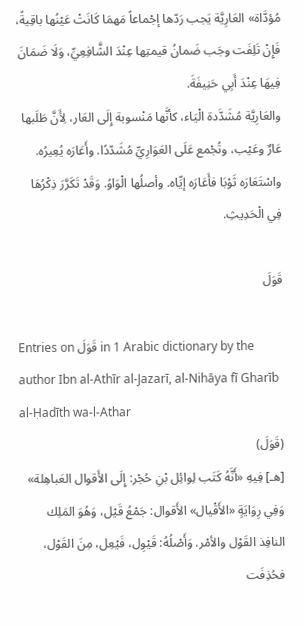مُؤدَّاة» العَارِيَّة يَجب رَدّها إجْماعاً مَهمَا كَانَتْ عَيْنُها باقِيةً، فَإِنْ تَلِفَت وجَب ضَمانُ قيمتِها عِنْدَ الشَّافِعِيِّ، وَلَا ضَمَانَ فِيهَا عِنْدَ أَبِي حَنِيفَةَ.
والعَارِيَّة مُشَدَّدة الْيَاء، كأنَّها مَنْسوبة إِلَى العَار، لِأَنَّ طَلَبها عَارٌ وعَيْب، وتُجْمع عَلَى العَوَارِيِّ مُشَدّدًا. وأَعَارَه يُعِيرُه. واسْتَعَارَه ثَوْبَا فأَعَارَه إيِّاه. وأصلُها الْوَاوُ. وَقَدْ تَكَرَّرَ ذِكْرُهَا فِي الْحَدِيثِ.

قَوَلَ

Entries on قَوَلَ in 1 Arabic dictionary by the author Ibn al-Athīr al-Jazarī, al-Nihāya fī Gharīb al-Ḥadīth wa-l-Athar
(قَوَلَ)
[هـ] فِيهِ «أَنَّهُ كَتَب لِوائِل بْنِ حُجْر: إِلَى الأَقوال العَباهِلة» وَفِي رِوَايَةٍ «الأَقْيال» الأَقوال: جَمْعُ قَيْل، وَهُوَ المَلِك النافِذ القَوْل والأمْر. وَأَصْلُهُ: قَيْوِل، فَيْعِل، مِنَ القَوْل، فحُذِفَت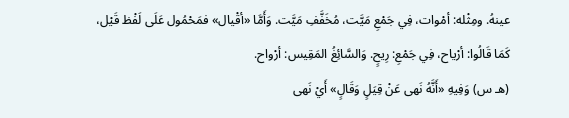عينهُ. ومِثْله: أمْوات، فِي جَمْعِ مَيَّت، مُخَفَّفِ مَيَّت. وَأَمَّا «أقْيال» فمَحْمُول عَلَى لَفْظ قَيْل، كَمَا قَالُوا: أرْياح، فِي جَمْعِ: رِيحٍ. وَالسَّائِغُ المَقِيس: أرْواح.
(هـ س) وَفِيهِ «أَنَّهُ نَهى عَنْ قِيَلٍ وَقَالٍ» أَيْ نَهى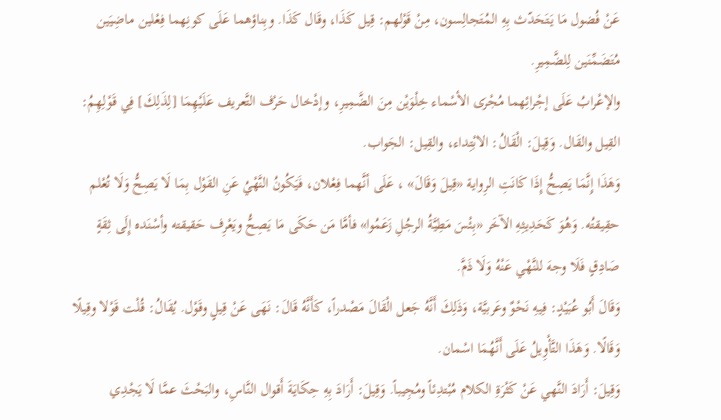عَنْ فُضول مَا يَتَحَدّث بِهِ المُتَجالِسون، مِنْ قَوْلهم: قِيل كَذَا، وقَال كَذَا. وبِناؤهما عَلَى كونِهما فِعْلين ماضِيَين مُتَضَمِّنَين لِلضَّمِيرِ.
والإعْرابُ عَلَى إجْرائِهما مُجْرَى الأسْماء خِلْوَيْن مِنَ الضَّمِيرِ، وإدْخال حَرْف التَّعريف عَلَيْهِمَا [لِذَلِكَ] فِي قَوْلِهِمُ: القِيل والقَال. وَقِيلَ: الْقَالُ: الابْتِداء، والقِيل: الجَواب.
وَهَذَا إِنَّمَا يَصِحُّ إِذَا كَانَتِ الرِواية «قِيلَ وَقَالَ» ، عَلَى أنَّهما فِعْلان، فَيَكُونُ النَّهْيُ عَنِ القَوْل بِمَا لَا يَصِحُّ وَلَا تُعْلم حقِيقتُه. وَهُوَ كَحَدِيثِهِ الآخَر «بِئْسَ مَطِيَّةُ الرجُلِ زَعَمُوا» فأمَّا مَن حَكَى مَا يَصِحُّ ويَعْرِف حَقيقته وأسْنَده إِلَى ثِقَةٍ صَادِقٍ فَلَا وجهَ للنَّهْي عَنْهُ وَلَا ذَمَّ.
وَقَالَ أَبُو عُبَيْدٍ: فِيهِ نَحْوٌ وعَربيَّة، وَذَلِكَ أَنَّهُ جَعل الْقَالَ مَصْدراً، كَأَنَّهُ قَالَ: نَهَى عَنْ قِيلٍ وقَوْل. يُقَالُ: قُلْت قَوْلا وقِيلًا وَقَالًا. وَهَذَا التَّأْوِيلُ عَلَى أَنَّهُمَا اسْمان.
وَقِيلَ: أَرَادَ النَّهي عَنْ كَثْرَةِ الكلام مُبْتدِئاً ومُجِيباً. وَقِيلَ: أَرَادَ بِهِ حِكَايَةَ أَقوال النَّاسِ، والبَحْثَ عمَّا لَا يَجْدِي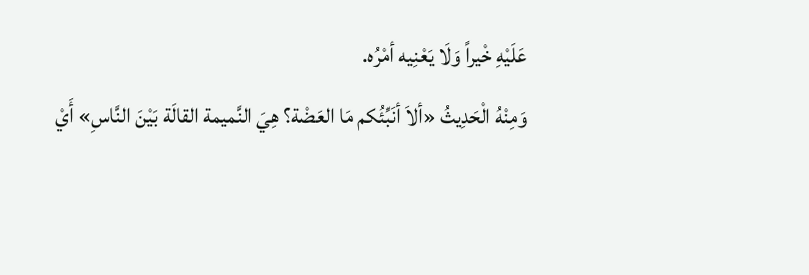عَلَيْهِ خْيراً وَلَا يَعْنِيه أمْرُه.
وَمِنْهُ الْحَدِيثُ «ألاَ أنَبِّئُكم مَا العَضْة؟ هِيَ النَّميمة القالَة بَيْنَ النَّاسِ» أَيْ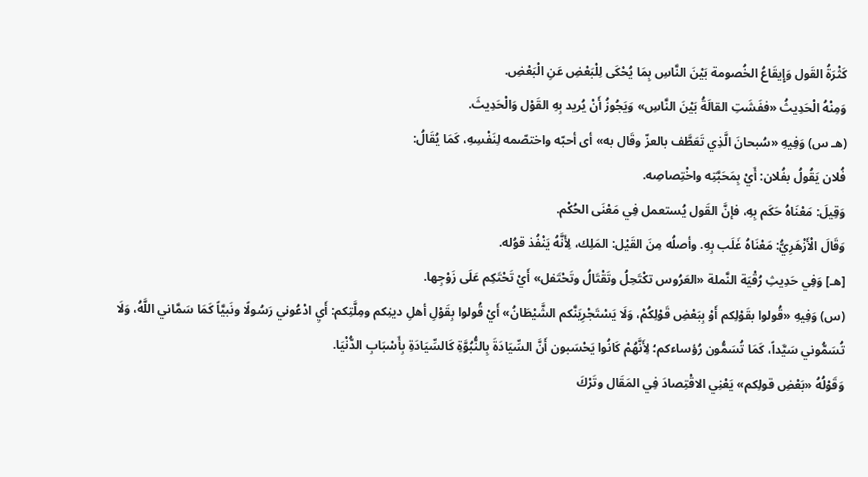كَثْرَةُ القَول وَإِيقَاعُ الخُصومة بَيْنَ النَّاسِ بِمَا يُحْكَى لِلْبَعْضِ عَنِ الْبَعْضِ.
وَمِنْهُ الْحَدِيثُ «ففَشَتِ القالَةُ بَيْنَ النَّاسِ» وَيَجُوزُ أَنْ يُريد بِهِ القَوْل وَالْحَدِيثَ.
(هـ س) وَفِيهِ «سُبحانَ الَّذِي تَعَطَّف بالعزّ وقَال به» أى أحبّه واختصّمه لِنَفْسِهِ، كَمَا يُقَالُ:
فُلان يَقُولُ بفُلان: أَيْ بِمَحَبَّتِه واخْتِصاصِه.
وَقِيلَ: مَعْنَاهُ حَكَم بِهِ، فإنَّ القَول يُستعمل فِي مَعْنَى الحُكْم.
وَقَالَ الْأَزْهَرِيُّ: مَعْنَاهُ غَلَب بِهِ. وأصلُه مِنَ القَيْل: المَلِك، لِأَنَّهُ يَنْفُذ قوُله.
[هـ] وَفِي حَدِيثِ رُقْيَة النَّملة «العَرُوس تكْتَحِلُ وتَقْتَالُ وتَحْتَفل» أَيْ تَحْتَكِم عَلَى زَوْجِها.
(س) وَفِيهِ «قُولوا بقَوْلِكم أَوْ بِبَعْضِ قَوْلِكُمْ، وَلَا يَسْتَجْرِيَنَّكم الشَّيْطَانُ» أَيْ قُولوا بِقَوْلِ أهلِ دينِكم ومِلَّتِكم: أَيِ ادْعُوني رَسُولًا ونَبيَّاً كَمَا سَمَّاني اللَّهُ، وَلَا تُسَمُّوني سَيَّداً، كَمَا تُسَمُّون رُؤساءكم؛ لِأَنَّهُمْ كَانُوا يَحْسَبون أَنَّ السِّيَادَةَ بِالنُّبُوَّةِ كَالسِّيَادَةِ بِأَسْبَابِ الدُّنْيَا.
وَقَوْلُهُ «بَعْضِ قولِكم» يَعْنِي الاقْتِصادَ فِي المَقَال وتَرْكَ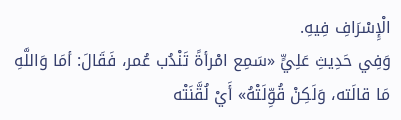الْإِسْرَافِ فِيهِ.
وَفِي حَدِيثِ عَلِيٍّ «سَمِع امْرأةً تَنْدُب عُمر، فَقَالَ: أمَا وَاللَّهِ مَا قالَته، وَلَكِنْ قُوِّلَتْهُ» أَيْ لُقَّنَتْه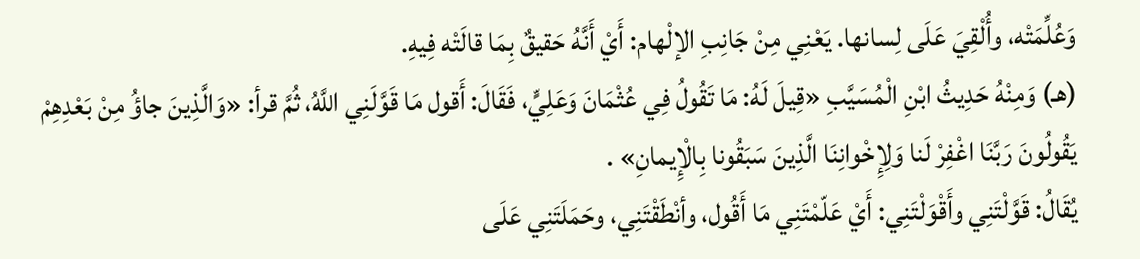وَعُلِّمَتْه، وأُلْقِيَ عَلَى لِسانها. يَعْنِي مِنْ جَانِبِ الإلْهام: أَيْ أَنَّهُ حَقيقٌ بِمَا قالَتْه فِيهِ.
(هـ) وَمِنْهُ حَدِيثُ ابْنِ الْمُسَيَّبِ «قِيلَ لَهُ: مَا تَقُولُ فِي عُثْمَانَ وَعَلِيٍّ، فَقَالَ: أَقول مَا قَوَّلَنِي اللَّهُ، ثُمَّ قرأ: «وَالَّذِينَ جاؤُ مِنْ بَعْدِهِمْ يَقُولُونَ رَبَّنَا اغْفِرْ لَنا وَلِإِخْوانِنَا الَّذِينَ سَبَقُونا بِالْإِيمانِ» .
يُقَالُ: قَوَّلْتَنِي وأَقْوَلْتَنِي: أَيْ عَلّمْتَنِي مَا أَقُول، وأنْطَقْتَنِي، وحَمَلَتَنِي عَلَى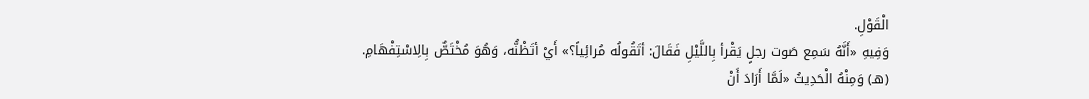الْقَوْلِ.
وَفِيهِ «أَنَّهُ سَمِع صَوت رجلٍ يَقْرأ بِاللَّيْلِ فَقَالَ: أتَقُولُه مُرائِياً؟» أَيْ أتَظْنُّه، وَهُوَ مُخْتَصٌّ بِالِاسْتِفْهَامِ.
(هـ) وَمِنْهُ الْحَدِيثُ «لَمَّا أَرَادَ أَنْ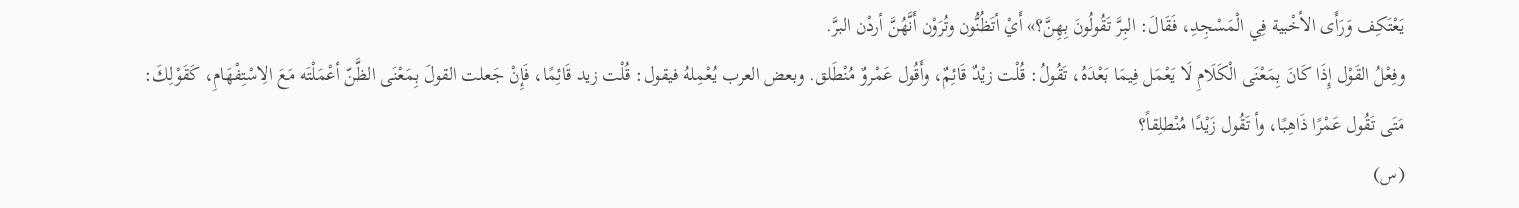يَعْتَكِف وَرَأَى الأخْبية فِي الْمَسْجِدِ، فَقَالَ: البِرَّ تَقُولُونَ بِهِنَّ؟» أَيْ أتَظُنُّون وتُرَوْن أَنَّهُنَّ أردْن البرَّ.
وفِعْلُ القَوْل إِذَا كَانَ بِمَعْنَى الْكَلَامِ لَا يَعْمَل فِيمَا بَعْدَهُ، تَقُولُ: قُلْت زيْدٌ قَائِمٌ، وأَقُول عَمْروٌ مُنْطَلق. وبعض العرب يُعْمِلهُ فيقول: قُلْت زيد قَائِمًا، فَإِنْ جَعلت القولَ بِمَعْنَى الظَّنّ أعْمَلْتَه مَعَ الِاسْتِفْهَامِ، كَقَوْلِكَ:
مَتَى تَقُول عَمْرًا ذَاهِبًا، وأ تَقُول زَيْدًا مُنْطلِقاً؟
(س)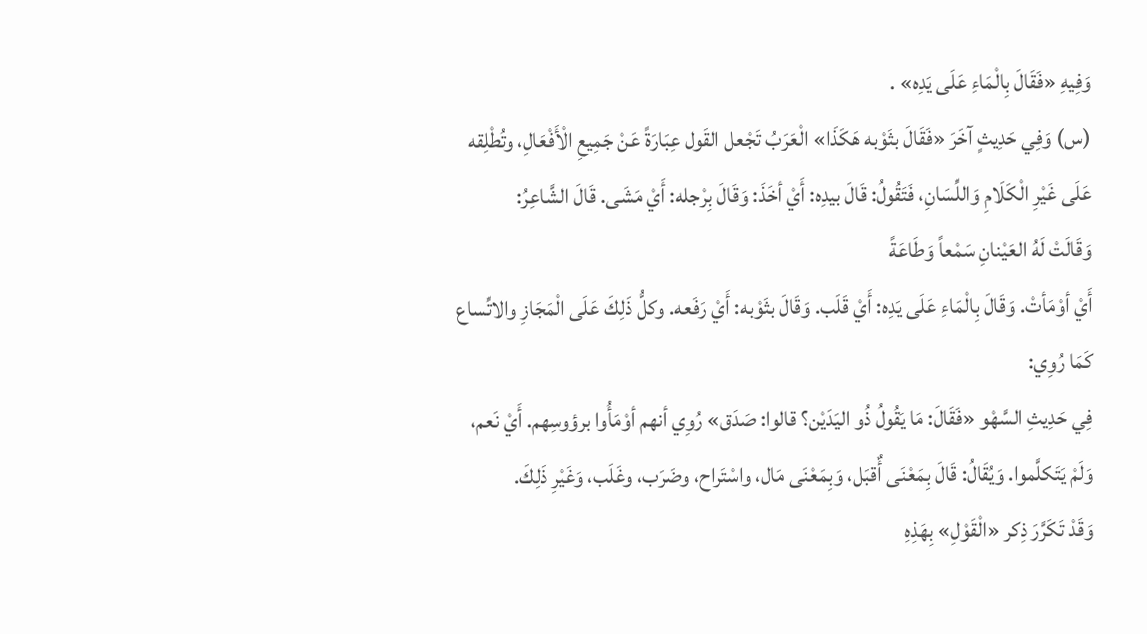وَفِيهِ «فَقَالَ بِالْمَاءِ عَلَى يَدِه» .
(س) وَفِي حَدِيثٍ آخَرَ «فَقَالَ بثَوْبه هَكَذَا» الْعَرَبُ تَجْعل القَول عِبَارَةً عَنْ جَمِيعِ الْأَفْعَالِ، وتُطْلِقه عَلَى غَيْرِ الْكَلَامِ وَاللِّسَانِ، فَتَقُولُ: قَالَ بيدِه: أَيْ أخَذَ: وَقَالَ بِرْجله: أَيْ مَشَى. قَالَ الشَّاعِرُ:
وَقَالَتْ لَهُ العَيْنانِ سَمْعاً وَطَاعَةً
أَيْ أوْمَأتْ. وَقَالَ بِالْمَاءِ عَلَى يَدِه: أَيْ قَلَب. وَقَالَ بثَوْبه: أَيْ رَفَعه. وكلُّ ذَلِكَ عَلَى الْمَجَازِ والاتِّساع كَمَا رُوِي:
فِي حَدِيثِ السَّهْو «فَقَالَ: مَا يَقُولُ ذُو اليَدَيْن؟ قالوا: صَدَق» رُوِي أنهم أوْمَأُوا برؤوسِهم. أَيْ نَعم، وَلَمْ يَتَكلَّموا. وَيُقَالُ: قَالَ بِمَعْنَى أٌقبَل، وَبِمَعْنَى مَال، واسْتَراح، وضَرَب، وغَلَب، وَغَيْرِ ذَلِكَ.
وَقَدْ تَكَرَّرَ ذِكر «الْقَوْلِ» بِهَذِهِ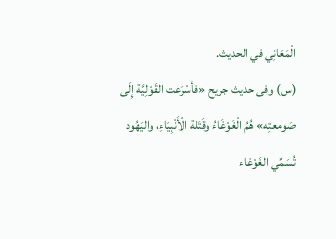الْمَعَانِي في الحديث.
(س) وفى حديث جريح «فأسْرَعت القَوْلِيَّة إِلَى صَومعتِه» هُمُ الْغَوْغَاءُ وقَتَلة الْأَنْبِيَاءِ، واليَهُود تُسَمِّي الغَوْغاء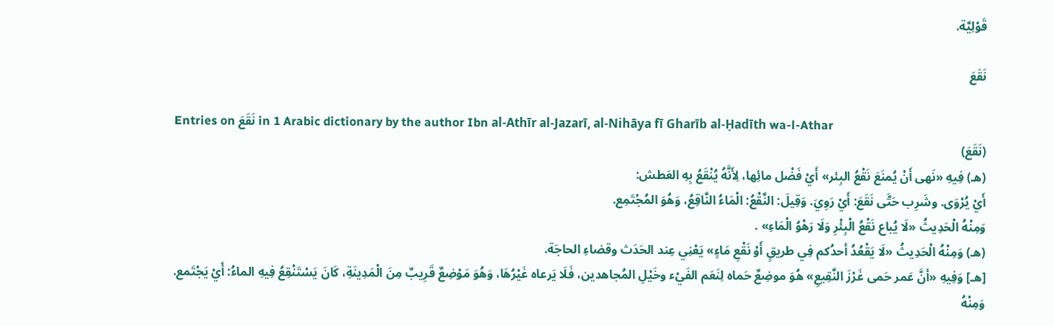قَوْلِيَّة.

نَقَعَ

Entries on نَقَعَ in 1 Arabic dictionary by the author Ibn al-Athīr al-Jazarī, al-Nihāya fī Gharīb al-Ḥadīth wa-l-Athar
(نَقَعَ)
(هـ) فِيهِ «نَهى أَنْ يُمنَعَ نَقْعُ البِئر» أَيْ فَضْل مائِها، لِأَنَّهُ يُنْقَعُ بِهِ العَطش:
أَيْ يُرْوَى. وشَرِب حَتَّى نَقَعَ: أَيْ رَوِيَ. وَقِيلَ: النَّقْعُ: الْمَاءُ النَّاقِعُ، وَهُوَ المُجْتَمِع.
وَمِنْهُ الْحَدِيثُ «لَا يُباع نَقْعُ الْبِئْرِ وَلَا رَهْوُ الْمَاءِ» .
(هـ) وَمِنْهُ الْحَدِيثُ «لَا يَقْعُدُ أحدُكم فِي طريقٍ أَوْ نَقْعِ مَاءٍ» يَعْنِي عِند الحَدَث وقضاءِ الحاجَة.
[هـ] وَفِيهِ «أنَّ عَمر حَمى غَرْزَ النَّقِيعِ» هُوَ موضِعٌ حَماه لِنَعَم الفَيْء وخَيْلِ المُجاهدين، فَلَا يَرعاه غَيْرُهَا، وَهُوَ مَوْضِعٌ قَرِيبٌ مِنَ الْمَدِينَةِ، كَانَ يَسْتَنْقِعُ فِيهِ الماءُ: أَيْ يَجْتَمع.
وَمِنْهُ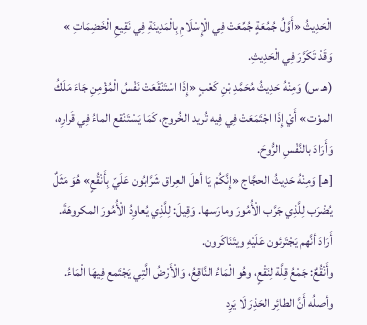الْحَدِيثُ «أَوَّلُ جُمُعَةٍ جُمِّعَتْ فِي الْإِسْلَامِ بِالْمَدِينَةِ فِي نَقِيعِ الْخَضِمَاتِ » وَقَدْ تَكَرَّرَ فِي الْحَدِيثِ.
(هـ س) وَمِنْهُ حَدِيثُ مُحَمَّدِ بْنِ كَعْبٍ «إِذَا اسْتَنْقَعَتْ نَفْسُ الْمُؤْمِنِ جَاءَ مَلَكُ الموْت» أَيْ إِذَا اجْتَمَعَتْ فِي فِيه تُريد الخُروج، كَمَا يَسْتَنْقع الماءُ فِي قَرارِه، وَأَرَادَ بالنَّفْسِ الرُّوحَ.
[هـ] وَمِنْهُ حَدِيثُ الحجَّاج «إِنَّكُمْ يَا أهلَ العِراق شَرَّابُون عَلَيّ بِأَنْقُعٍ» هُوَ مَثَلٌ يُضْرَب لِلَّذِي جَرَّب الْأُمُورَ ومارَسها. وَقِيلَ: لِلَّذِي يُعاوِدُ الْأُمُورَ المكروهَةَ. أَرَادَ أنَّهم يَجْتَرئون عَلَيْهِ ويتَنَاكَرون.
وأَنْقُعٌ: جَمْعُ قِلَّة لِنَقْعٍ، وهُو الْمَاءُ النَّاقِعُ، وَالْأَرْضُ الَّتِي يَجْتَمع فِيهَا الْمَاءُ. وأصلُه أَنَّ الطائِر الحَذِرَ لَا يَرِد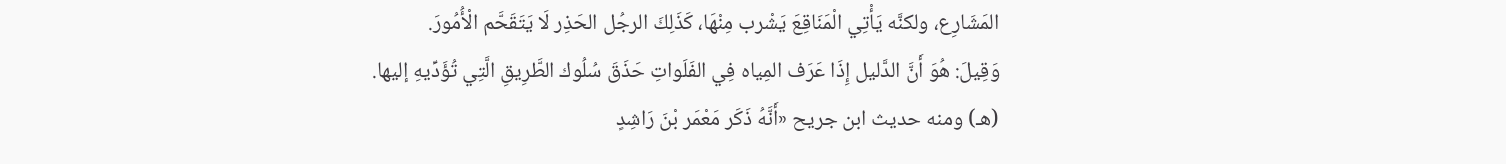المَشَارِع، ولكنَّه يَأْتِي الْمَنَاقِعَ يَشْرب مِنْهَا، كَذَلِكَ الرجُل الحَذِر لَا يَتَقَحَّم الْأُمُورَ.
وَقِيلَ: هُوَ أَنَّ الدَّليل إِذَا عَرَف المِياه فِي الفَلَواتِ حَذَقَ سُلُوك الطَّرِيقِ الَّتِي تُؤَدِّيهِ إليها.
(هـ) ومنه حديث ابن جريح «أَنَّهُ ذَكَر مَعْمَر بْنَ رَاشِدٍ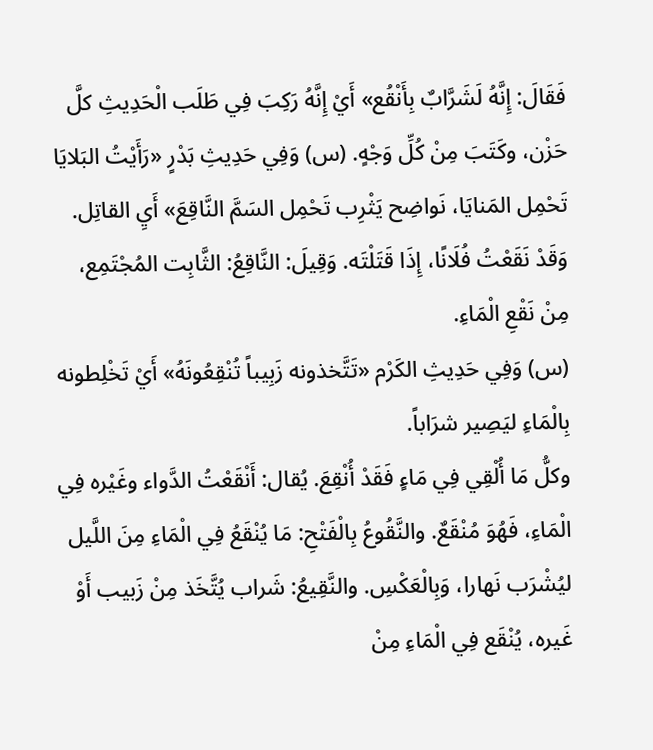فَقَالَ: إِنَّهُ لَشَرَّابٌ بِأَنْقُع» أَيْ إِنَّهُ رَكِبَ فِي طَلَب الْحَدِيثِ كلَّ حَزْن، وكَتَبَ مِنْ كُلِّ وَجْهٍ. (س) وَفِي حَدِيثِ بَدْرٍ «رَأَيْتُ البَلايَا تَحْمِل المَنايَا، نَواضِح يَثْرِب تَحْمِل السَمَّ النَّاقِعَ» أَيِ القاتِل. وَقَدْ نَقَعْتُ فُلَانًا، إِذَا قَتَلْتَه. وَقِيلَ: النَّاقِعُ: الثَّابِت المُجْتَمِع، مِنْ نَقْعِ الْمَاءِ.
(س) وَفِي حَدِيثِ الكَرْم «تَتَّخذونه زَبِيباً تُنْقِعُونَهُ» أَيْ تَخْلِطونه بِالْمَاءِ ليَصِير شرَاباً.
وكلُّ مَا أُلْقِي فِي مَاءٍ فَقَدْ أُنْقِعَ. يُقال: أَنْقَعْتُ الدَّواء وغَيْره فِي الْمَاءِ، فَهُوَ مُنْقَعٌ. والنَّقُوعُ بِالْفَتْحِ: مَا يُنْقَعُ فِي الْمَاءِ مِنَ اللَّيل ليُشْرَب نَهارا، وَبِالْعَكْسِ. والنَّقِيعُ: شَراب يُتَّخَذ مِنْ زَبيب أَوْ غَيره، يُنْقَع فِي الْمَاءِ مِنْ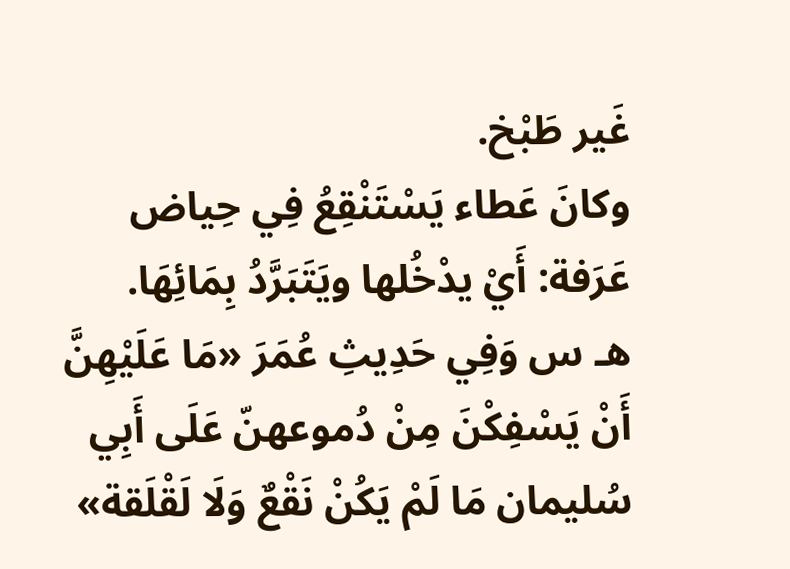غَير طَبْخ.
وكانَ عَطاء يَسْتَنْقِعُ فِي حِياض عَرَفة: أَيْ يدْخُلها ويَتَبَرَّدُ بِمَائِهَا.
هـ س وَفِي حَدِيثِ عُمَرَ «مَا عَلَيْهِنَّ أَنْ يَسْفِكْنَ مِنْ دُموعهنّ عَلَى أَبِي سُليمان مَا لَمْ يَكُنْ نَقْعٌ وَلَا لَقْلَقة»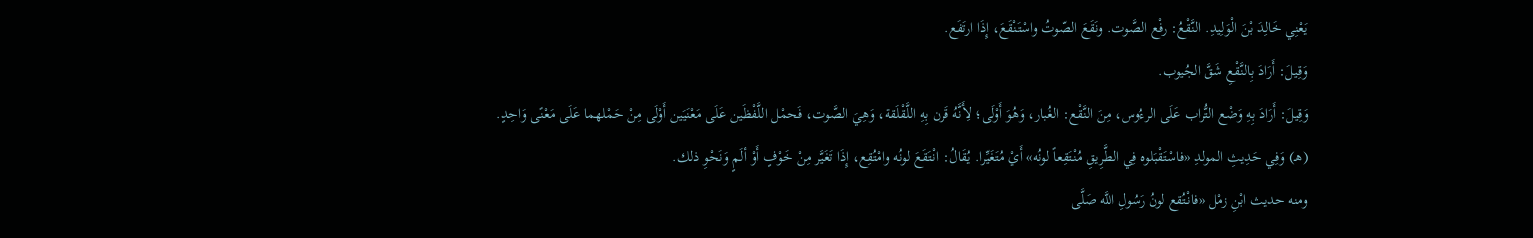يَعْنِي خَالِدَ بْنَ الْوَلِيدِ. النَّقْعُ: رفْع الصَّوت. ونَقَعَ الصّوتُ واسْتَنْقَعَ، إِذَا ارتَفَع.
وَقِيلَ: أَرَادَ بِالنَّقْعِ شَقَّ الجُيوب.
وَقِيلَ: أَرَادَ بِهِ وَضْع التُّراب عَلَى الرءُوس، مِنَ النَّقْع: الغُبار، وَهُوَ أَوْلَى؛ لِأَنَّهُ قَرن بِهِ اللَّقْلَقة، وَهِيَ الصَّوت، فَحمْل اللَّفْظَين عَلَى مَعْنَيَين أَوْلَى مِنْ حَمْلهما عَلَى مَعْنًى وَاحِدٍ.
(هـ) وَفِي حَدِيثِ المولدِ «فاسْتَقْبَلوه فِي الطَّرِيقِ مُنْتَقِعاً لونُه» أَيْ مُتَغَيِّرا. يُقَالُ: انْتَقَعَ لونُه وامْتُقِع، إِذَا تَغَيَّر مِنْ خَوْفٍ أَوْ ألَمٍ وَنَحْوِ ذلك.
ومنه حديث ابْنِ زمْل «فانْتُقع لونُ رَسُولِ اللَّه صَلَّى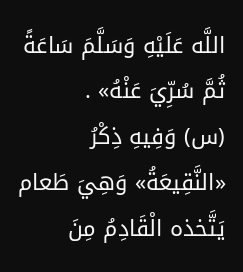اللَّه عَلَيْهِ وَسَلَّمَ سَاعَةً ثُمَّ سُرِّيَ عَنْهُ» .
(س) وَفِيهِ ذِكْرُ «النَّقِيعَةُ» وَهِيَ طَعام يَتَّخذه الْقَادِمُ مِنَ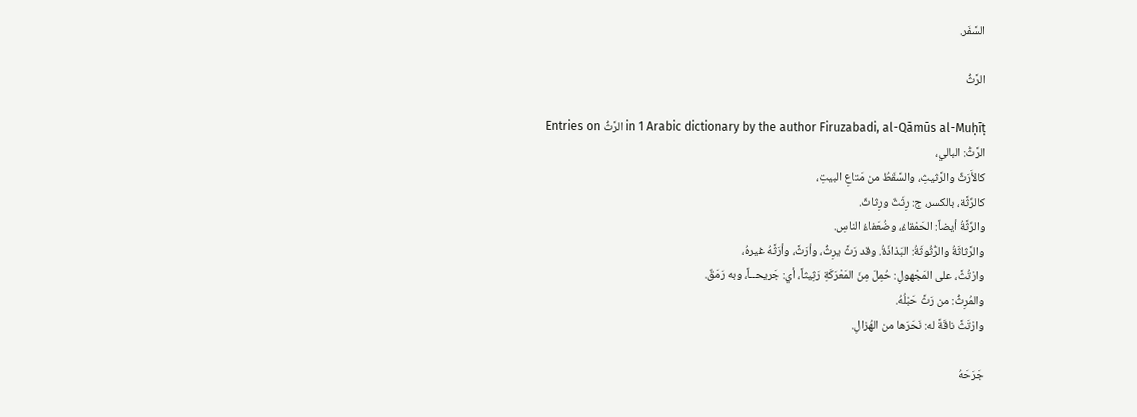السَّفَر.

الرَّثُّ

Entries on الرَّثُّ in 1 Arabic dictionary by the author Firuzabadi, al-Qāmūs al-Muḥīṭ
الرَّثُّ: البالي،
كالأَرَثِّ والرَّثيثِ، والسَّقَطُ من مَتاعِ البيتِ،
كالرِّثَّة، بالكسر، ج: رِثَثٌ ورِثاثٌ.
والرِّثَّةُ أيضاً: الحَمْقاءُ، وضُعَفاءُ الناسِ.
والرَّثاثَةُ والرُّثُوثَةُ: البَذاذَةُ. وقد رَثَّ يرِثُّ، وأرَثَّ، وأرَثَّهُ غيرهُ،
وارْتُثَّ، على المَجْهولِ: حُمِلَ مِنَ المَعْرَكَةِ رَثِيثاً، أي: جَريحــاً، وبه رَمَقٌ.
والمُرِثُّ: من رَثَّ حَبْلُهُ.
وارْتَثَّ ناقَةً له: نَحَرَها من الهُزالِ.

جَرَحَهُ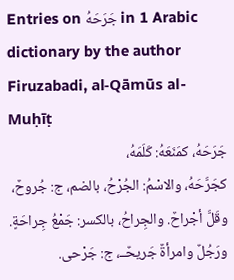Entries on جَرَحَهُ in 1 Arabic dictionary by the author Firuzabadi, al-Qāmūs al-Muḥīṭ
جَرَحَهُ، كمَنَعَهُ: كَلَمَهُ،
كجَرَّحَهُ، والاسْمُ: الجُرْحُ، بالضم، ج: جُروحٌ، وقَلَّ أجْراحٌ. والجِراحُ، بالكسر: جَمْعُ جِراحَةٍ. ورَجُلٌ وامرأةٌ جَريحٌــ، ج: جَرْحى.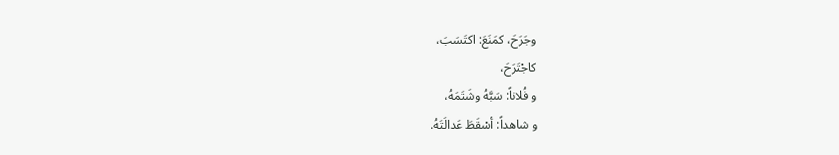وجَرَحَ، كمَنَعَ: اكتَسَبَ،
كاجْتَرَحَ،
و فُلاناً: سَبَّهُ وشَتَمَهُ،
و شاهداً: أسْقَطَ عَدالَتَهُ.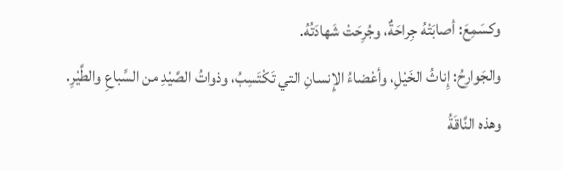وكسَمِعَ: أصابَتْهُ جِراحَةٌ، وجُرِحَتْ شَهادَتُهُ.
والجَوارِحُ: إِناثُ الخَيْلِ، وأعْضاءُ الإِنسانِ التي تَكْتَسِبُ، وذواتُ الصَّيْدِ من السِّباعِ والطَّيْرِ.
وهذه النَّاقَةُ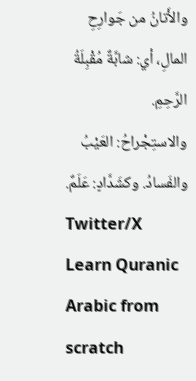والأَتانُ من جَوارِحِ المالِ، أي: شابَّةٌ مُقْبِلَةُ الرَّحِمِ.
والاستِجْراحُ: العَيْبُ والفَسادُ. وكشَدَّادٍ: عَلَمٌ.
Twitter/X
Learn Quranic Arabic from scratch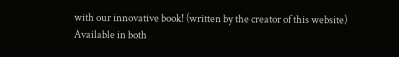with our innovative book! (written by the creator of this website)
Available in both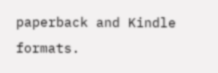paperback and Kindle formats.